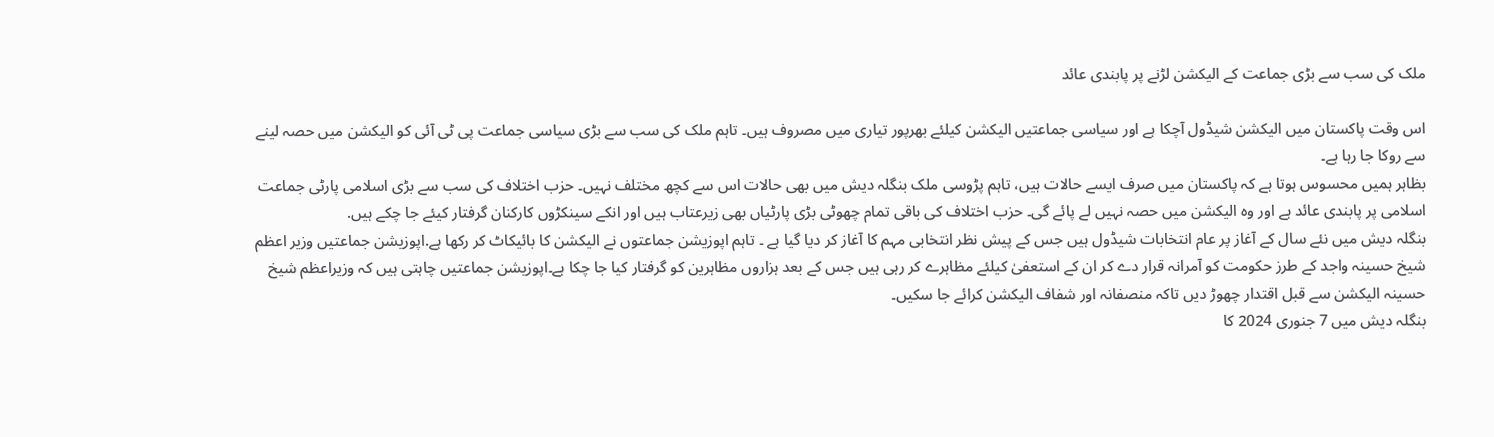ملک کی سب سے بڑی جماعت کے الیکشن لڑنے پر پابندی عائد

اس وقت پاکستان میں الیکشن شیڈول آچکا ہے اور سیاسی جماعتیں الیکشن کیلئے بھرپور تیاری میں مصروف ہیں۔ تاہم ملک کی سب سے بڑی سیاسی جماعت پی ٹی آئی کو الیکشن میں حصہ لینے سے روکا جا رہا ہے۔
بظاہر ہمیں محسوس ہوتا ہے کہ پاکستان میں صرف ایسے حالات ہیں، تاہم پڑوسی ملک بنگلہ دیش میں بھی حالات اس سے کچھ مختلف نہیں۔ حزب اختلاف کی سب سے بڑی اسلامی پارٹی جماعت اسلامی پر پابندی عائد ہے اور وہ الیکشن میں حصہ نہیں لے پائے گی۔ حزب اختلاف کی باقی تمام چھوٹی بڑی پارٹیاں بھی زیرعتاب ہیں اور انکے سینکڑوں کارکنان گرفتار کیئے جا چکے ہیں.
بنگلہ دیش میں نئے سال کے آغاز پر عام انتخابات شیڈول ہیں جس کے پیش نظر انتخابی مہم کا آغاز کر دیا گیا ہے ۔ تاہم اپوزیشن جماعتوں نے الیکشن کا بائیکاٹ کر رکھا ہے.اپوزیشن جماعتیں وزیر اعظم شیخ حسینہ واجد کے طرز حکومت کو آمرانہ قرار دے کر ان کے استعفیٰ کیلئے مظاہرے کر رہی ہیں جس کے بعد ہزاروں مظاہرین کو گرفتار کیا جا چکا ہے۔اپوزیشن جماعتیں چاہتی ہیں کہ وزیراعظم شیخ حسینہ الیکشن سے قبل اقتدار چھوڑ دیں تاکہ منصفانہ اور شفاف الیکشن کرائے جا سکیں۔
بنگلہ دیش میں 7 جنوری 2024 کا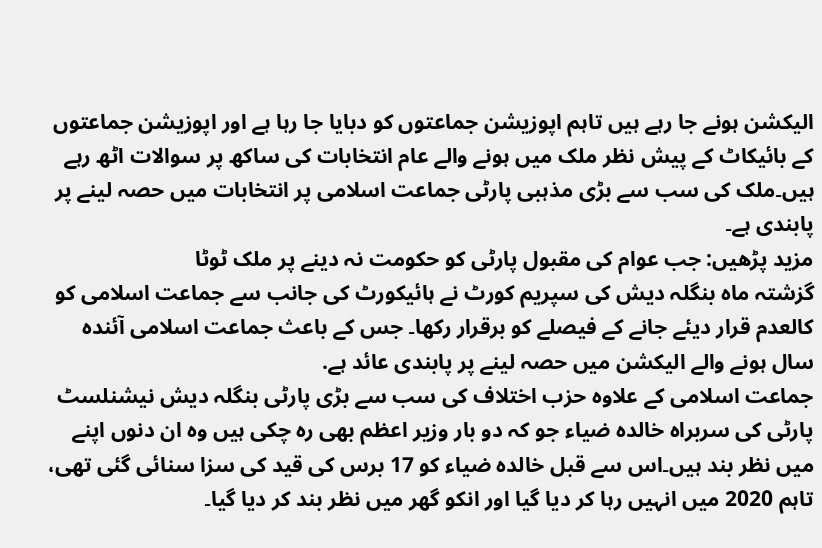الیکشن ہونے جا رہے ہیں تاہم اپوزیشن جماعتوں کو دبایا جا رہا ہے اور اپوزیشن جماعتوں کے بائیکاٹ کے پیش نظر ملک میں ہونے والے عام انتخابات کی ساکھ پر سوالات اٹھ رہے ہیں۔ملک کی سب سے بڑی مذہبی پارٹی جماعت اسلامی پر انتخابات میں حصہ لینے پر پابندی ہے۔
مزید پڑھیں: جب عوام کی مقبول پارٹی کو حکومت نہ دینے پر ملک ٹوٹا
گزشتہ ماہ بنگلہ دیش کی سپریم کورٹ نے ہائیکورٹ کی جانب سے جماعت اسلامی کو کالعدم قرار دیئے جانے کے فیصلے کو برقرار رکھا۔ جس کے باعث جماعت اسلامی آئندہ سال ہونے والے الیکشن میں حصہ لینے پر پابندی عائد ہے.
جماعت اسلامی کے علاوہ حزب اختلاف کی سب سے بڑی پارٹی بنگلہ دیش نیشنلسٹ پارٹی کی سربراہ خالدہ ضیاء جو کہ دو بار وزیر اعظم بھی رہ چکی ہیں وہ ان دنوں اپنے میں نظر بند ہیں۔اس سے قبل خالدہ ضیاء کو 17 برس کی قید کی سزا سنائی گئی تھی، تاہم 2020 میں انہیں رہا کر دیا گیا اور انکو گھر میں نظر بند کر دیا گیا۔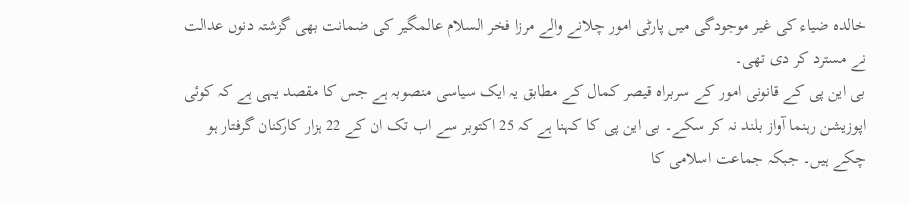خالدہ ضیاء کی غیر موجودگی میں پارٹی امور چلانے والے مرزا فخر السلام عالمگیر کی ضمانت بھی گزشتہ دنوں عدالت نے مسترد کر دی تھی۔
بی این پی کے قانونی امور کے سربراہ قیصر کمال کے مطابق یہ ایک سیاسی منصوبہ ہے جس کا مقصد یہی ہے کہ کوئی اپوزیشن رہنما آواز بلند نہ کر سکے۔ بی این پی کا کہنا ہے کہ 25 اکتوبر سے اب تک ان کے 22 ہزار کارکنان گرفتار ہو چکے ہیں۔ جبکہ جماعت اسلامی کا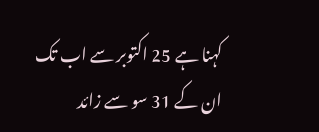کہنا ہے 25 اکتوبر سے اب تک ان کے 31 سو سے زائد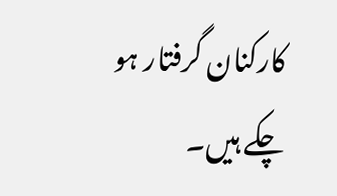کارکنان گرفتار ہو چکے ہیں۔